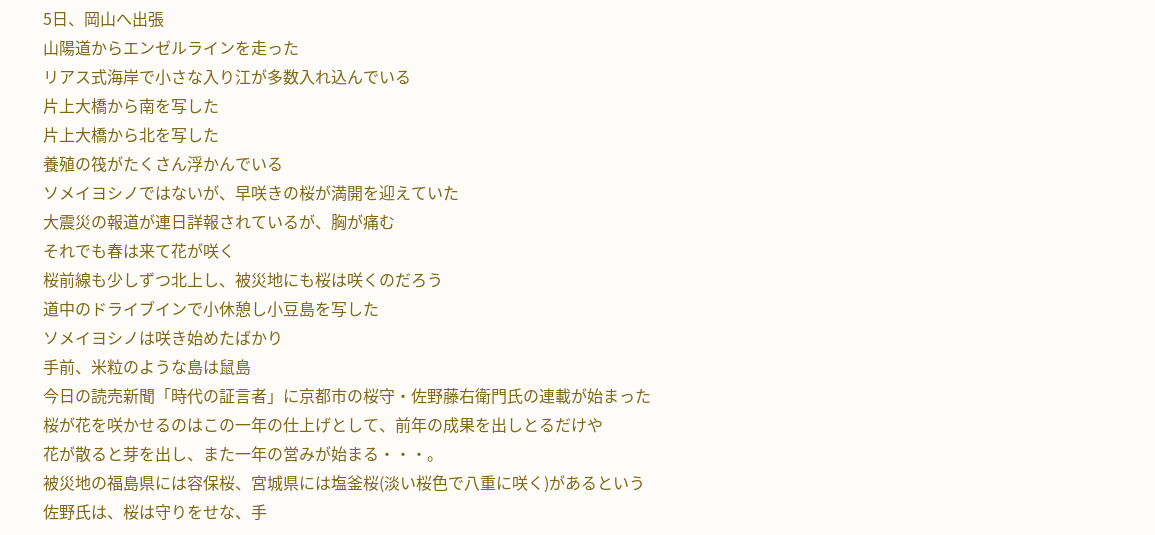5日、岡山へ出張
山陽道からエンゼルラインを走った
リアス式海岸で小さな入り江が多数入れ込んでいる
片上大橋から南を写した
片上大橋から北を写した
養殖の筏がたくさん浮かんでいる
ソメイヨシノではないが、早咲きの桜が満開を迎えていた
大震災の報道が連日詳報されているが、胸が痛む
それでも春は来て花が咲く
桜前線も少しずつ北上し、被災地にも桜は咲くのだろう
道中のドライブインで小休憩し小豆島を写した
ソメイヨシノは咲き始めたばかり
手前、米粒のような島は鼠島
今日の読売新聞「時代の証言者」に京都市の桜守・佐野藤右衛門氏の連載が始まった
桜が花を咲かせるのはこの一年の仕上げとして、前年の成果を出しとるだけや
花が散ると芽を出し、また一年の営みが始まる・・・。
被災地の福島県には容保桜、宮城県には塩釜桜(淡い桜色で八重に咲く)があるという
佐野氏は、桜は守りをせな、手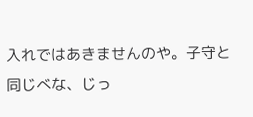入れではあきませんのや。子守と同じべな、じっ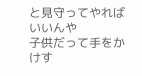と見守ってやればいいんや
子供だって手をかけす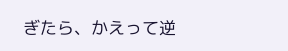ぎたら、かえって逆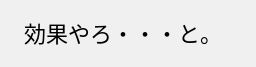効果やろ・・・と。